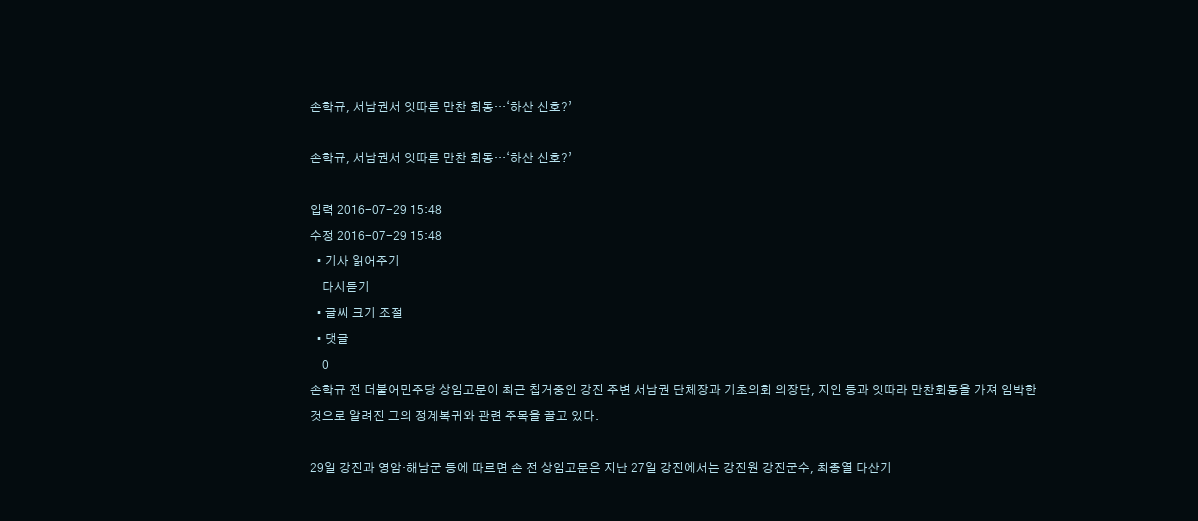손학규, 서남권서 잇따른 만찬 회동…‘하산 신호?’

손학규, 서남권서 잇따른 만찬 회동…‘하산 신호?’

입력 2016-07-29 15:48
수정 2016-07-29 15:48
  • 기사 읽어주기
    다시듣기
  • 글씨 크기 조절
  • 댓글
    0
손학규 전 더불어민주당 상임고문이 최근 칩거중인 강진 주변 서남권 단체장과 기초의회 의장단, 지인 등과 잇따라 만찬회동을 가져 임박한 것으로 알려진 그의 정계복귀와 관련 주목을 끌고 있다.

29일 강진과 영암·해남군 등에 따르면 손 전 상임고문은 지난 27일 강진에서는 강진원 강진군수, 최종열 다산기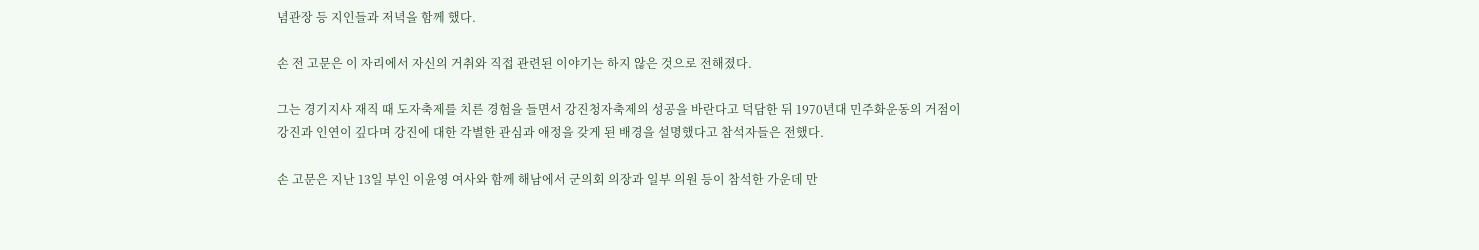념관장 등 지인들과 저녁을 함께 했다.

손 전 고문은 이 자리에서 자신의 거취와 직접 관련된 이야기는 하지 않은 것으로 전해졌다.

그는 경기지사 재직 때 도자축제를 치른 경험을 들면서 강진청자축제의 성공을 바란다고 덕담한 뒤 1970년대 민주화운동의 거점이 강진과 인연이 깊다며 강진에 대한 각별한 관심과 애정을 갖게 된 배경을 설명했다고 참석자들은 전했다.

손 고문은 지난 13일 부인 이윤영 여사와 함께 해남에서 군의회 의장과 일부 의원 등이 참석한 가운데 만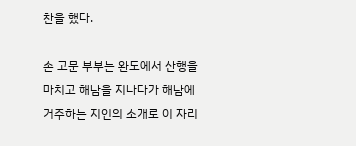찬을 했다.

손 고문 부부는 완도에서 산행을 마치고 해남을 지나다가 해남에 거주하는 지인의 소개로 이 자리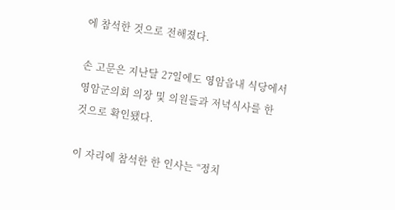에 참석한 것으로 전해졌다.

손 고문은 지난달 27일에도 영암읍내 식당에서 영암군의회 의장 및 의원들과 저녁식사를 한 것으로 확인됐다.

이 자리에 참석한 한 인사는 “정치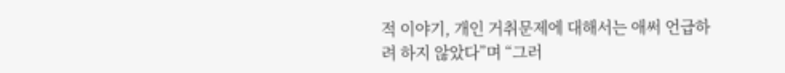적 이야기, 개인 거취문제에 대해서는 애써 언급하려 하지 않았다”며 “그러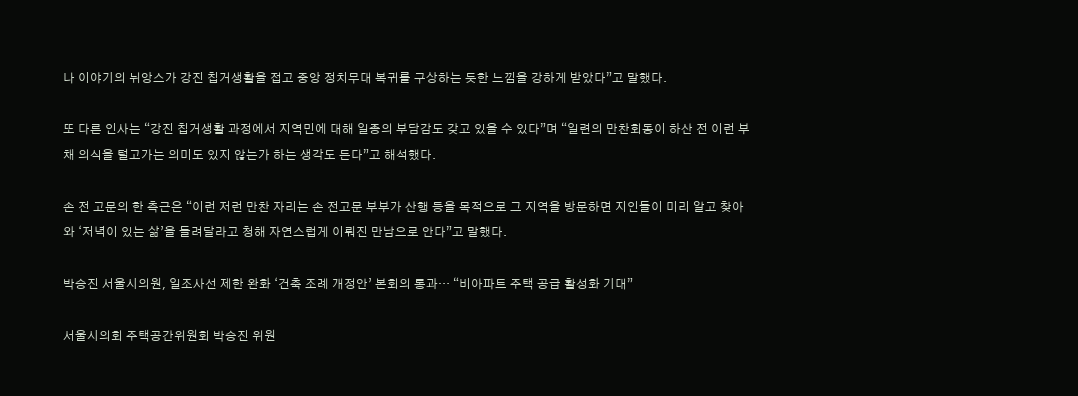나 이야기의 뉘앙스가 강진 칩거생활을 접고 중앙 정치무대 복귀를 구상하는 듯한 느낌을 강하게 받았다”고 말했다.

또 다른 인사는 “강진 칩거생활 과정에서 지역민에 대해 일종의 부담감도 갖고 있을 수 있다”며 “일련의 만찬회동이 하산 전 이런 부채 의식을 털고가는 의미도 있지 않는가 하는 생각도 든다”고 해석했다.

손 전 고문의 한 측근은 “이런 저런 만찬 자리는 손 전고문 부부가 산행 등을 목적으로 그 지역을 방문하면 지인들이 미리 알고 찾아와 ‘저녁이 있는 삶’을 들려달라고 청해 자연스럽게 이뤄진 만남으로 안다”고 말했다.

박승진 서울시의원, 일조사선 제한 완화 ‘건축 조례 개정안’ 본회의 통과… “비아파트 주택 공급 활성화 기대”

서울시의회 주택공간위원회 박승진 위원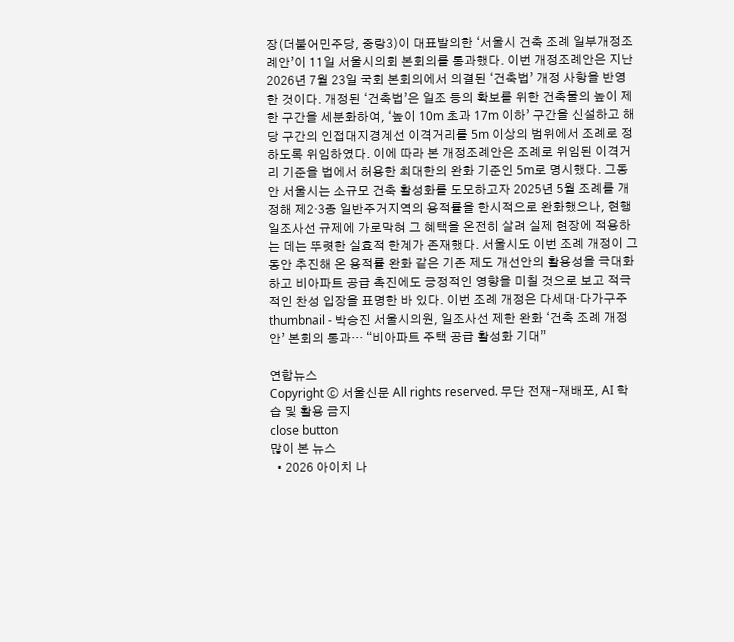장(더불어민주당, 중랑3)이 대표발의한 ‘서울시 건축 조례 일부개정조례안’이 11일 서울시의회 본회의를 통과했다. 이번 개정조례안은 지난 2026년 7월 23일 국회 본회의에서 의결된 ‘건축법’ 개정 사항을 반영한 것이다. 개정된 ‘건축법’은 일조 등의 확보를 위한 건축물의 높이 제한 구간을 세분화하여, ‘높이 10m 초과 17m 이하’ 구간을 신설하고 해당 구간의 인접대지경계선 이격거리를 5m 이상의 범위에서 조례로 정하도록 위임하였다. 이에 따라 본 개정조례안은 조례로 위임된 이격거리 기준을 법에서 허용한 최대한의 완화 기준인 5m로 명시했다. 그동안 서울시는 소규모 건축 활성화를 도모하고자 2025년 5월 조례를 개정해 제2·3종 일반주거지역의 용적률을 한시적으로 완화했으나, 현행 일조사선 규제에 가로막혀 그 혜택을 온전히 살려 실제 현장에 적용하는 데는 뚜렷한 실효적 한계가 존재했다. 서울시도 이번 조례 개정이 그동안 추진해 온 용적률 완화 같은 기존 제도 개선안의 활용성을 극대화하고 비아파트 공급 촉진에도 긍정적인 영향을 미칠 것으로 보고 적극적인 찬성 입장을 표명한 바 있다. 이번 조례 개정은 다세대·다가구주
thumbnail - 박승진 서울시의원, 일조사선 제한 완화 ‘건축 조례 개정안’ 본회의 통과… “비아파트 주택 공급 활성화 기대”

연합뉴스
Copyright ⓒ 서울신문 All rights reserved. 무단 전재-재배포, AI 학습 및 활용 금지
close button
많이 본 뉴스
  • 2026 아이치 나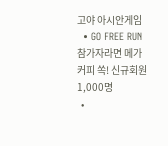고야 아시안게임
  • GO FREE RUN 참가자라면 메가커피 쏙! 신규회원 1,000명
  •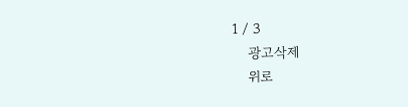1 / 3
    광고삭제
    위로